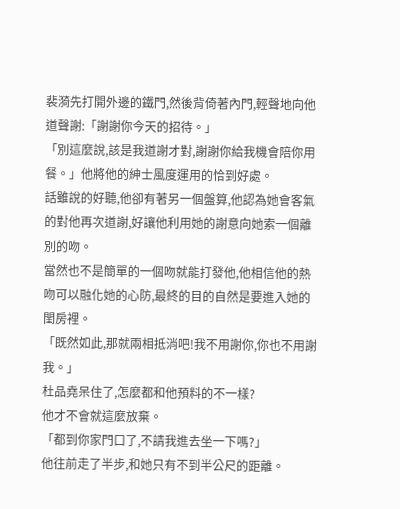裴漪先打開外邊的鐵門,然後背倚著內門,輕聲地向他道聲謝:「謝謝你今天的招待。」
「別這麼說,該是我道謝才對,謝謝你給我機會陪你用餐。」他將他的紳士風度運用的恰到好處。
話雖說的好聽,他卻有著另一個盤算,他認為她會客氣的對他再次道謝,好讓他利用她的謝意向她索一個離別的吻。
當然也不是簡單的一個吻就能打發他,他相信他的熱吻可以融化她的心防,最終的目的自然是要進入她的閨房裡。
「既然如此,那就兩相抵消吧!我不用謝你,你也不用謝我。」
杜品堯呆住了,怎麼都和他預料的不一樣?
他才不會就這麼放棄。
「都到你家門口了,不請我進去坐一下嗎?」
他往前走了半步,和她只有不到半公尺的距離。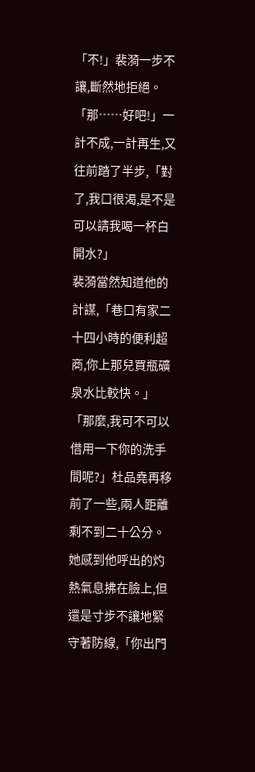「不!」裴漪一步不讓,斷然地拒絕。
「那……好吧!」一計不成,一計再生,又往前踏了半步,「對了,我口很渴,是不是可以請我喝一杯白開水?」
裴漪當然知道他的計謀,「巷口有家二十四小時的便利超商,你上那兒買瓶礦泉水比較快。」
「那麼,我可不可以借用一下你的洗手間呢?」杜品堯再移前了一些,兩人距離剩不到二十公分。
她感到他呼出的灼熱氣息拂在臉上,但還是寸步不讓地緊守著防線,「你出門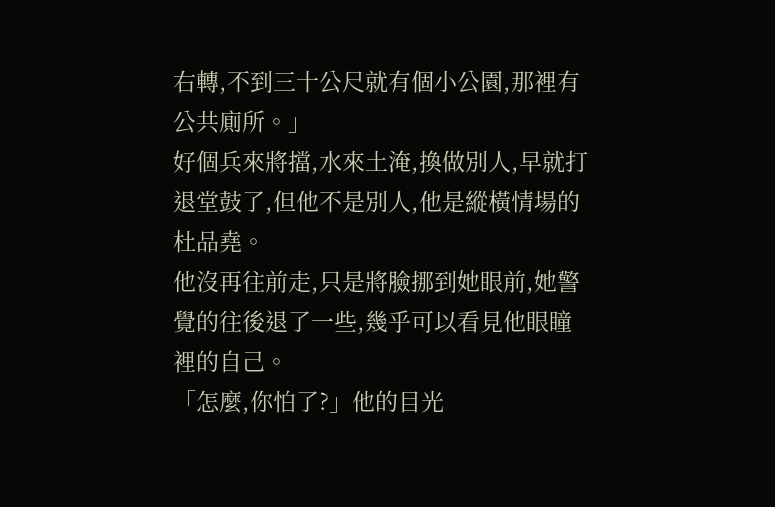右轉,不到三十公尺就有個小公園,那裡有公共廁所。」
好個兵來將擋,水來土淹,換做別人,早就打退堂鼓了,但他不是別人,他是縱橫情場的杜品堯。
他沒再往前走,只是將臉挪到她眼前,她警覺的往後退了一些,幾乎可以看見他眼瞳裡的自己。
「怎麼,你怕了?」他的目光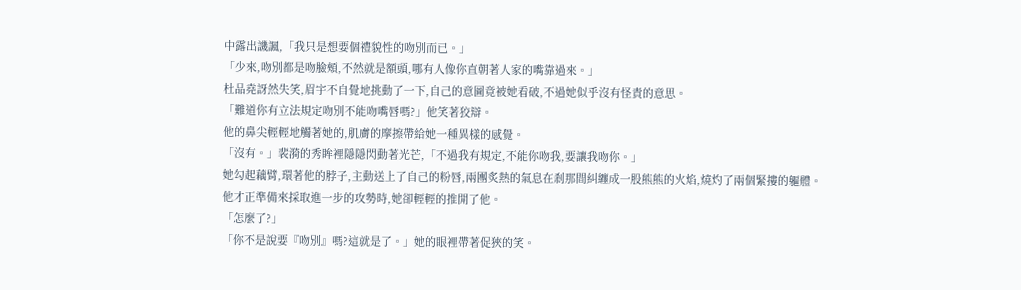中露出譏諷,「我只是想要個禮貌性的吻別而已。」
「少來,吻別都是吻臉頰,不然就是額頭,哪有人像你直朝著人家的嘴靠過來。」
杜品堯訝然失笑,眉宇不自覺地挑動了一下,自己的意圖竟被她看破,不過她似乎沒有怪責的意思。
「難道你有立法規定吻別不能吻嘴唇嗎?」他笑著狡辯。
他的鼻尖輕輕地觸著她的,肌膚的摩擦帶給她一種異樣的感覺。
「沒有。」裴漪的秀眸裡隱隱閃動著光芒,「不過我有規定,不能你吻我,要讓我吻你。」
她勾起藕臂,環著他的脖子,主動送上了自己的粉唇,兩團炙熱的氣息在剎那間糾纏成一股熊熊的火焰,燒灼了兩個緊摟的軀體。
他才正準備來採取進一步的攻勢時,她卻輕輕的推開了他。
「怎麼了?」
「你不是說要『吻別』嗎?這就是了。」她的眼裡帶著促狹的笑。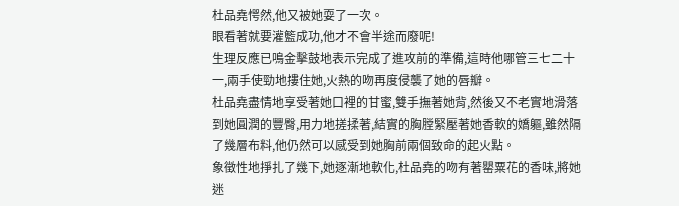杜品堯愕然,他又被她耍了一次。
眼看著就要灌籃成功,他才不會半途而廢呢!
生理反應已鳴金擊鼓地表示完成了進攻前的準備,這時他哪管三七二十一,兩手使勁地摟住她,火熱的吻再度侵襲了她的唇瓣。
杜品堯盡情地享受著她口裡的甘蜜,雙手撫著她背,然後又不老實地滑落到她圓潤的豐臀,用力地搓揉著,結實的胸膛緊壓著她香軟的嬌軀,雖然隔了幾層布料,他仍然可以感受到她胸前兩個致命的起火點。
象徵性地掙扎了幾下,她逐漸地軟化,杜品堯的吻有著罌粟花的香味,將她迷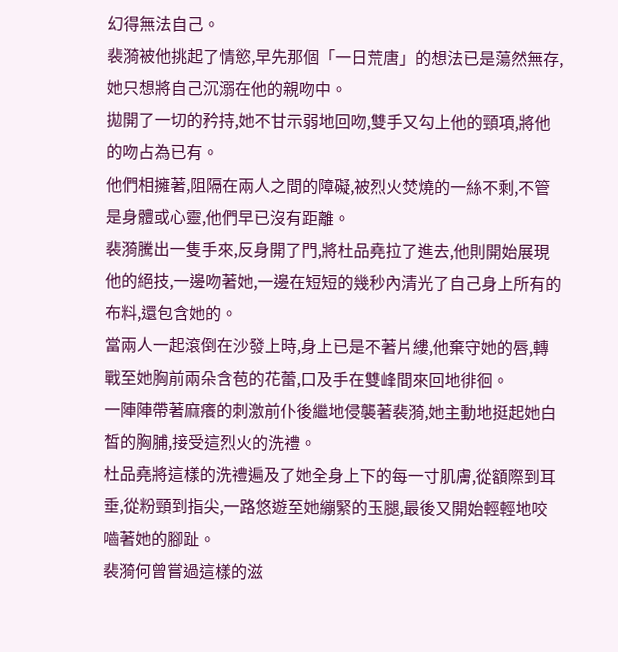幻得無法自己。
裴漪被他挑起了情慾,早先那個「一日荒唐」的想法已是蕩然無存,她只想將自己沉溺在他的親吻中。
拋開了一切的矜持,她不甘示弱地回吻,雙手又勾上他的頸項,將他的吻占為已有。
他們相擁著,阻隔在兩人之間的障礙,被烈火焚燒的一絲不剩,不管是身體或心靈,他們早已沒有距離。
裴漪騰出一隻手來,反身開了門,將杜品堯拉了進去,他則開始展現他的絕技,一邊吻著她,一邊在短短的幾秒內清光了自己身上所有的布料,還包含她的。
當兩人一起滾倒在沙發上時,身上已是不著片縷,他棄守她的唇,轉戰至她胸前兩朵含苞的花蕾,口及手在雙峰間來回地徘徊。
一陣陣帶著麻癢的刺激前仆後繼地侵襲著裴漪,她主動地挺起她白皙的胸脯,接受這烈火的洗禮。
杜品堯將這樣的洗禮遍及了她全身上下的每一寸肌膚,從額際到耳垂,從粉頸到指尖,一路悠遊至她繃緊的玉腿,最後又開始輕輕地咬嚙著她的腳趾。
裴漪何曾嘗過這樣的滋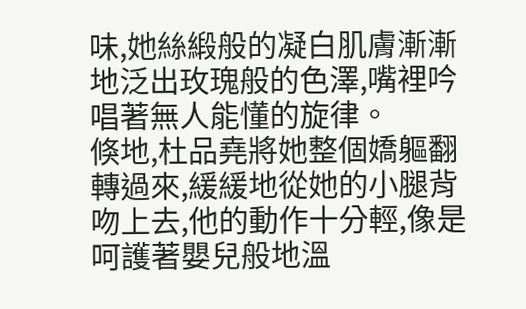味,她絲緞般的凝白肌膚漸漸地泛出玫瑰般的色澤,嘴裡吟唱著無人能懂的旋律。
倏地,杜品堯將她整個嬌軀翻轉過來,緩緩地從她的小腿背吻上去,他的動作十分輕,像是呵護著嬰兒般地溫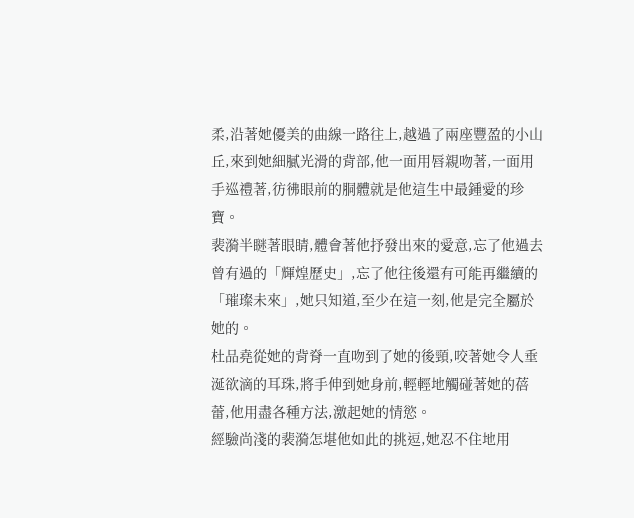柔,沿著她優美的曲線一路往上,越過了兩座豐盈的小山丘,來到她細膩光滑的背部,他一面用唇親吻著,一面用手巡禮著,彷彿眼前的胴體就是他這生中最鍾愛的珍寶。
裴漪半瞇著眼睛,體會著他抒發出來的愛意,忘了他過去曾有過的「輝煌歷史」,忘了他往後還有可能再繼續的「璀璨未來」,她只知道,至少在這一刻,他是完全屬於她的。
杜品堯從她的背脊一直吻到了她的後頸,咬著她令人垂涎欲滴的耳珠,將手伸到她身前,輕輕地觸碰著她的蓓蕾,他用盡各種方法,激起她的情慾。
經驗尚淺的裴漪怎堪他如此的挑逗,她忍不住地用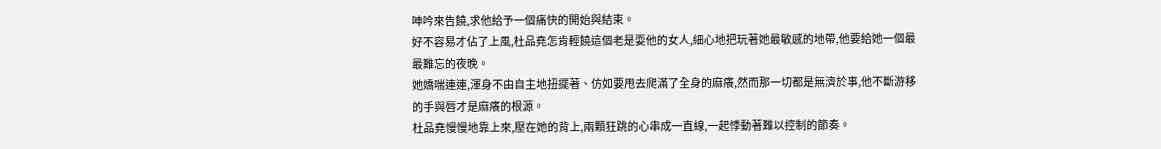呻吟來告饒,求他給予一個痛快的開始與結束。
好不容易才佔了上風,杜品堯怎肯輕饒這個老是耍他的女人,細心地把玩著她最敏感的地帶,他要給她一個最最難忘的夜晚。
她嬌喘連連,渾身不由自主地扭擺著、仿如要甩去爬滿了全身的麻癢,然而那一切都是無濟於事,他不斷游移的手與唇才是麻癢的根源。
杜品堯慢慢地靠上來,壓在她的背上,兩顆狂跳的心串成一直線,一起悸動著難以控制的節奏。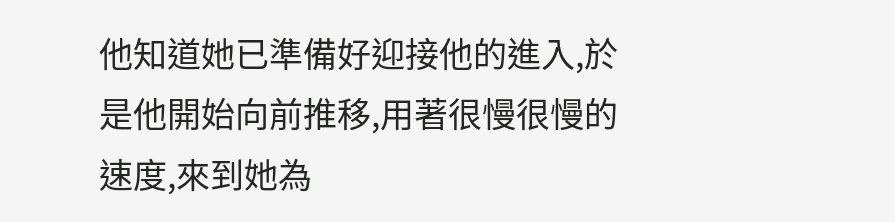他知道她已準備好迎接他的進入,於是他開始向前推移,用著很慢很慢的速度,來到她為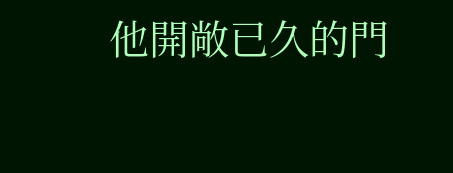他開敞已久的門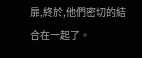扉,終於,他們密切的結合在一起了。